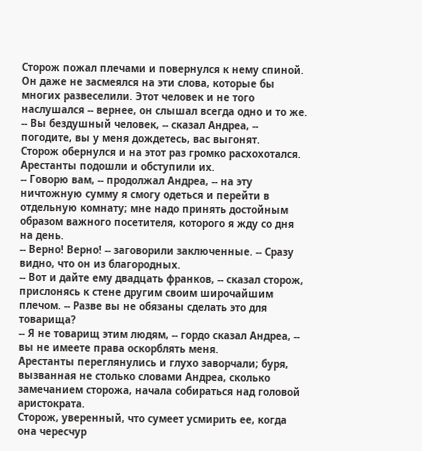Сторож пожал плечами и повернулся к нему спиной. Он даже не засмеялся на эти слова, которые бы многих развеселили. Этот человек и не того наслушался -- вернее, он слышал всегда одно и то же.
-- Вы бездушный человек, -- сказал Андреа, -- погодите, вы у меня дождетесь, вас выгонят.
Сторож обернулся и на этот раз громко расхохотался.
Арестанты подошли и обступили их.
-- Говорю вам, -- продолжал Андреа, -- на эту ничтожную сумму я смогу одеться и перейти в отдельную комнату; мне надо принять достойным образом важного посетителя, которого я жду со дня на день.
-- Верно! Верно! -- заговорили заключенные. -- Сразу видно, что он из благородных.
-- Вот и дайте ему двадцать франков, -- сказал сторож, прислонясь к стене другим своим широчайшим плечом. -- Разве вы не обязаны сделать это для товарища?
-- Я не товарищ этим людям, -- гордо сказал Андреа, -- вы не имеете права оскорблять меня.
Арестанты переглянулись и глухо заворчали; буря, вызванная не столько словами Андреа, сколько замечанием сторожа, начала собираться над головой аристократа.
Сторож, уверенный, что сумеет усмирить ее, когда она чересчур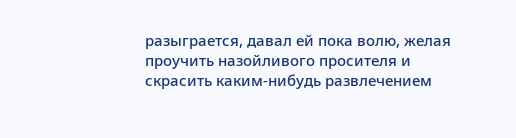разыграется, давал ей пока волю, желая проучить назойливого просителя и скрасить каким-нибудь развлечением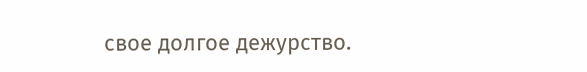свое долгое дежурство.